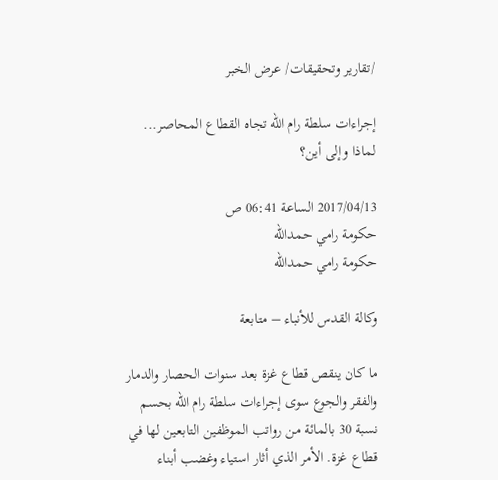/تقارير وتحقيقات/ عرض الخبر

إجراءات سلطة رام الله تجاه القطاع المحاصر... لماذا وإلى أين؟

2017/04/13 الساعة 06:41 ص
حكومة رامي حمدالله
حكومة رامي حمدالله

وكالة القدس للأنباء – متابعة

ما كان ينقص قطاع غزة بعد سنوات الحصار والدمار والفقر والجوع سوى إجراءات سلطة رام الله بحسم نسبة 30 بالمائة من رواتب الموظفين التابعين لها في قطاع غزة. الأمر الذي أثار استياء وغضب أبناء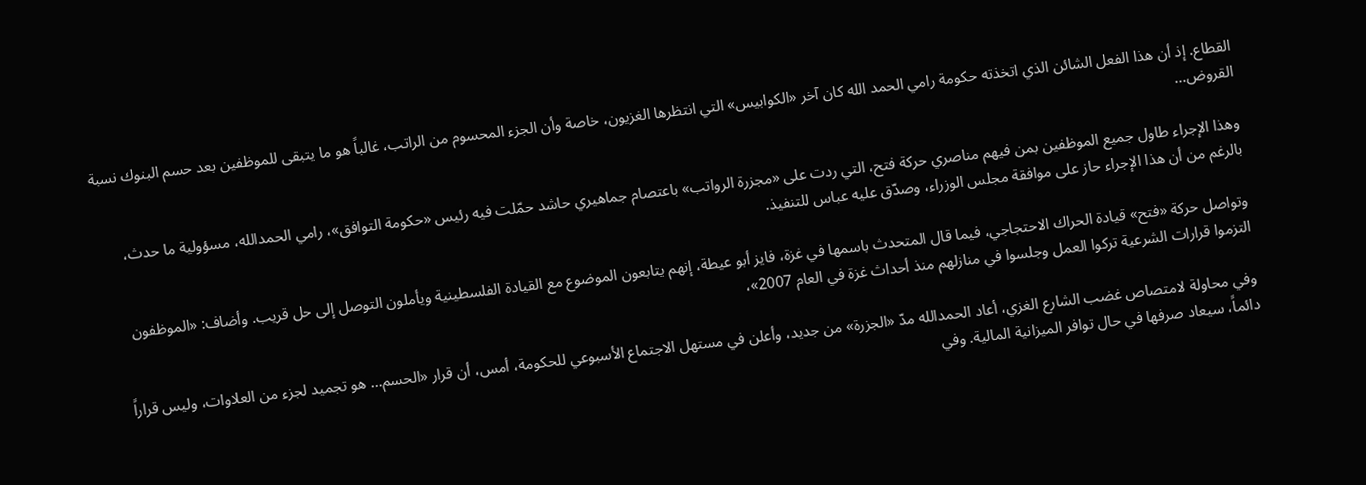القطاع. إذ أن هذا الفعل الشائن الذي اتخذته حكومة رامي الحمد الله كان آخر «الكوابيس» التي انتظرها الغزيون، خاصة وأن الجزء المحسوم من الراتب، غالباً هو ما يتبقى للموظفين بعد حسم البنوك نسبة القروض...

وهذا الإجراء طاول جميع الموظفين بمن فيهم مناصري حركة فتح، التي ردت على «مجزرة الرواتب» باعتصام جماهيري حاشد حمّلت فيه رئيس «حكومة التوافق»، رامي الحمدالله، مسؤولية ما حدث، بالرغم من أن هذا الإجراء حاز على موافقة مجلس الوزراء، وصدّق عليه عباس للتنفيذ.

وتواصل حركة «فتح» قيادة الحراك الاحتجاجي، فيما قال المتحدث باسمها في غزة، فايز أبو عيطة، إنهم يتابعون الموضوع مع القيادة الفلسطينية ويأملون التوصل إلى حل قريب. وأضاف: «الموظفون التزموا قرارات الشرعية تركوا العمل وجلسوا في منازلهم منذ أحداث غزة في العام 2007»،

وفي محاولة لامتصاص غضب الشارع الغزي، أعاد الحمدالله مدّ «الجزرة» من جديد، وأعلن في مستهل الاجتماع الأسبوعي للحكومة، أمس، أن قرار «الحسم... هو تجميد لجزء من العلاوات، وليس قراراً دائماً، سيعاد صرفها في حال توافر الميزانية المالية. وفي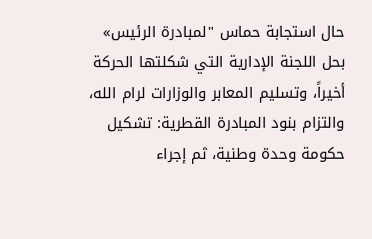حال استجابة حماس "لمبادرة الرئيس» بحل اللجنة الإدارية التي شكلتها الحركة أخيراً، وتسليم المعابر والوزارات لرام الله، والتزام بنود المبادرة القطرية: تشكيل حكومة وحدة وطنية، ثم إجراء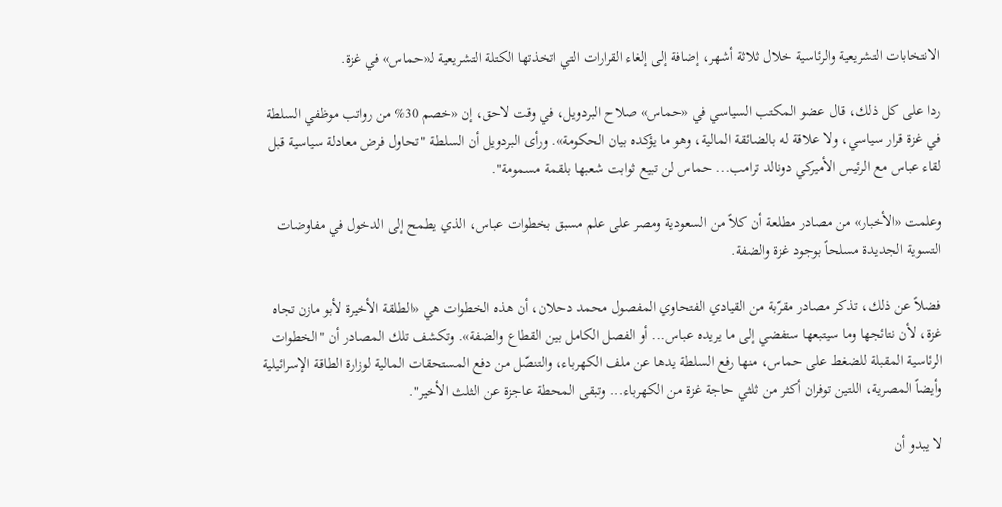الانتخابات التشريعية والرئاسية خلال ثلاثة أشهر، إضافة إلى إلغاء القرارات التي اتخذتها الكتلة التشريعية لـ«حماس» في غزة.

ردا على كل ذلك، قال عضو المكتب السياسي في «حماس» صلاح البردويل، في وقت لاحق، إن «خصم 30% من رواتب موظفي السلطة في غزة قرار سياسي، ولا علاقة له بالضائقة المالية، وهو ما يؤكده بيان الحكومة». ورأى البردويل أن السلطة "تحاول فرض معادلة سياسية قبل لقاء عباس مع الرئيس الأميركي دونالد ترامب... حماس لن تبيع ثوابت شعبها بلقمة مسمومة".

وعلمت «الأخبار» من مصادر مطلعة أن كلاً من السعودية ومصر على علم مسبق بخطوات عباس، الذي يطمح إلى الدخول في مفاوضات التسوية الجديدة مسلحاً بوجود غزة والضفة.

فضلاً عن ذلك، تذكر مصادر مقرّبة من القيادي الفتحاوي المفصول محمد دحلان، أن هذه الخطوات هي «الطلقة الأخيرة لأبو مازن تجاه غزة، لأن نتائجها وما سيتبعها ستفضي إلى ما يريده عباس... أو الفصل الكامل بين القطاع والضفة». وتكشف تلك المصادر أن "الخطوات الرئاسية المقبلة للضغط على حماس، منها رفع السلطة يدها عن ملف الكهرباء، والتنصّل من دفع المستحقات المالية لوزارة الطاقة الإسرائيلية وأيضاً المصرية، اللتين توفران أكثر من ثلثي حاجة غزة من الكهرباء... وتبقى المحطة عاجزة عن الثلث الأخير".

لا يبدو أن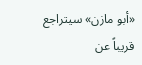«أبو مازن» سيتراجع قريباً عن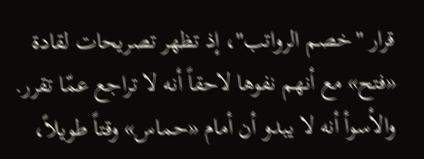قرار "خصم الرواتب"، إذ تظهر تصريحات لقادة «فتح» مع أنهم نفوها لاحقاً أنه لا تراجع عمّا تقرر. والأسوأ أنه لا يبدو أن أمام «حماس» وقتاً طويلاً،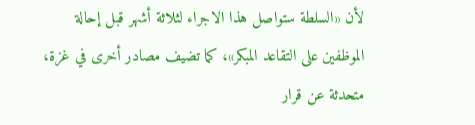لأن «السلطة ستواصل هذا الاجراء لثلاثة أشهر قبل إحالة الموظفين على التقاعد المبكر»، كما تضيف مصادر أخرى في غزة، متحدثة عن قرار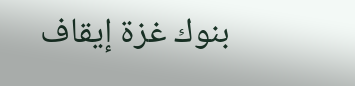بنوك غزة إيقاف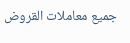جميع معاملات القروض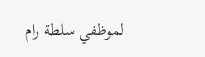لموظفي سلطة رام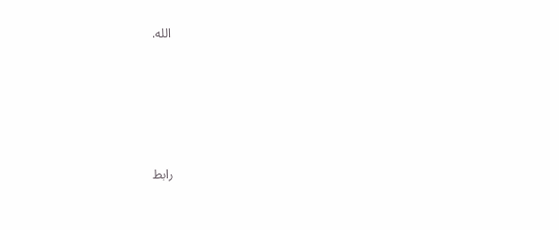الله.





رابط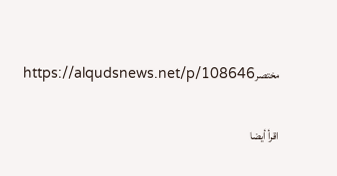مختصرhttps://alqudsnews.net/p/108646

اقرأ أيضا